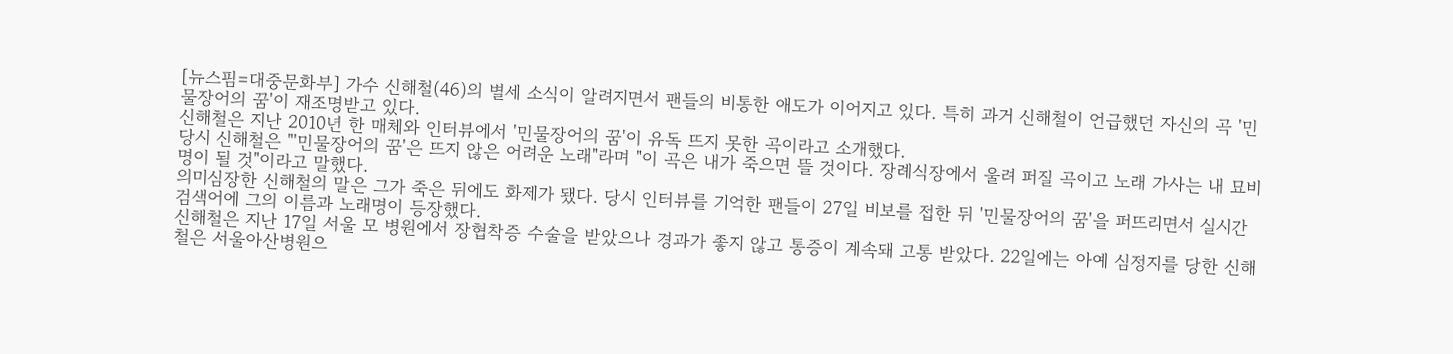[뉴스핌=대중문화부] 가수 신해철(46)의 별세 소식이 알려지면서 팬들의 비통한 애도가 이어지고 있다. 특히 과거 신해철이 언급했던 자신의 곡 '민물장어의 꿈'이 재조명받고 있다.
신해철은 지난 2010년 한 매체와 인터뷰에서 '민물장어의 꿈'이 유독 뜨지 못한 곡이라고 소개했다.
당시 신해철은 "'민물장어의 꿈'은 뜨지 않은 어려운 노래"라며 "이 곡은 내가 죽으면 뜰 것이다. 장례식장에서 울려 퍼질 곡이고 노래 가사는 내 묘비명이 될 것"이라고 말했다.
의미심장한 신해철의 말은 그가 죽은 뒤에도 화제가 됐다. 당시 인터뷰를 기억한 팬들이 27일 비보를 접한 뒤 '민물장어의 꿈'을 퍼뜨리면서 실시간 검색어에 그의 이름과 노래명이 등장했다.
신해철은 지난 17일 서울 모 병원에서 장협착증 수술을 받았으나 경과가 좋지 않고 통증이 계속돼 고통 받았다. 22일에는 아예 심정지를 당한 신해철은 서울아산병원으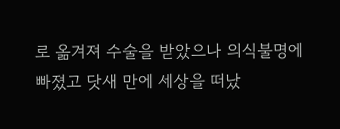로 옮겨져 수술을 받았으나 의식불명에 빠졌고 닷새 만에 세상을 떠났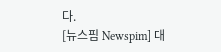다.
[뉴스핌 Newspim] 대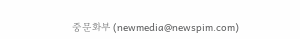중문화부 (newmedia@newspim.com)